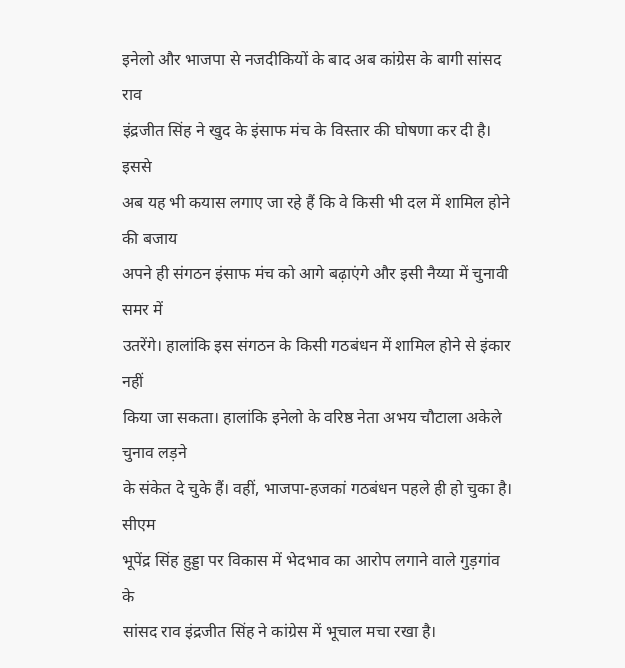इनेलो और भाजपा से नजदीकियों के बाद अब कांग्रेस के बागी सांसद राव
इंद्रजीत सिंह ने खुद के इंसाफ मंच के विस्तार की घोषणा कर दी है।
इससे
अब यह भी कयास लगाए जा रहे हैं कि वे किसी भी दल में शामिल होने की बजाय
अपने ही संगठन इंसाफ मंच को आगे बढ़ाएंगे और इसी नैय्या में चुनावी समर में
उतरेंगे। हालांकि इस संगठन के किसी गठबंधन में शामिल होने से इंकार नहीं
किया जा सकता। हालांकि इनेलो के वरिष्ठ नेता अभय चौटाला अकेले चुनाव लड़ने
के संकेत दे चुके हैं। वहीं, भाजपा-हजकां गठबंधन पहले ही हो चुका है।
सीएम
भूपेंद्र सिंह हुड्डा पर विकास में भेदभाव का आरोप लगाने वाले गुड़गांव के
सांसद राव इंद्रजीत सिंह ने कांग्रेस में भूचाल मचा रखा है।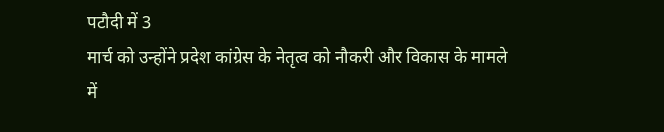पटौदी में 3
मार्च को उन्होंने प्रदेश कांग्रेस के नेतृत्व को नौकरी और विकास के मामले
में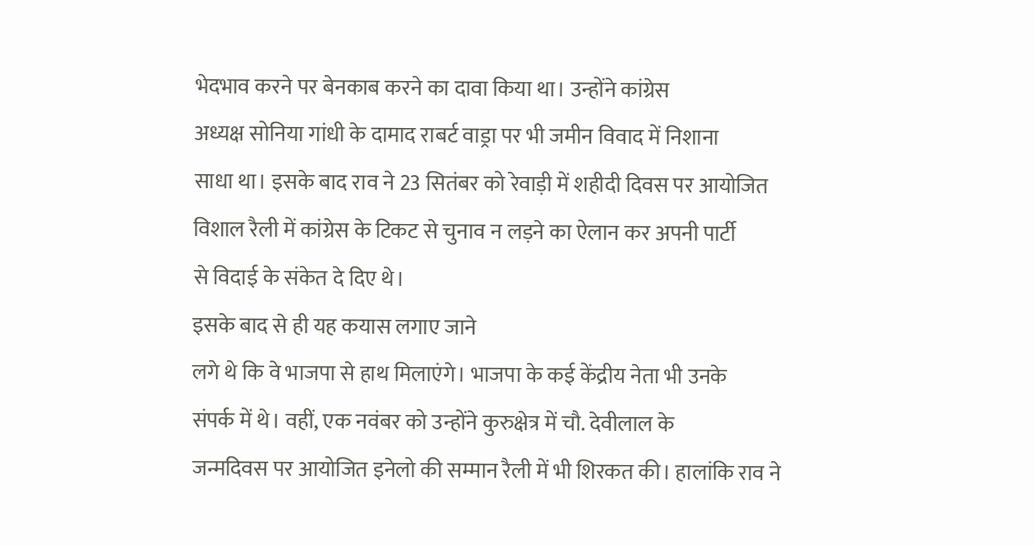भेदभाव करने पर बेनकाब करने का दावा किया था। उन्होंने कांग्रेस
अध्यक्ष सोनिया गांधी के दामाद राबर्ट वाड्रा पर भी जमीन विवाद में निशाना
साधा था। इसके बाद राव ने 23 सितंबर को रेवाड़ी में शहीदी दिवस पर आयोजित
विशाल रैली में कांग्रेस के टिकट से चुनाव न लड़ने का ऐलान कर अपनी पार्टी
से विदाई के संकेत दे दिए थे।
इसके बाद से ही यह कयास लगाए जाने
लगे थे कि वे भाजपा से हाथ मिलाएंगे। भाजपा के कई केंद्रीय नेता भी उनके
संपर्क में थे। वहीं, एक नवंबर को उन्होंने कुरुक्षेत्र में चौ. देवीलाल के
जन्मदिवस पर आयोजित इनेलो की सम्मान रैली में भी शिरकत की। हालांकि राव ने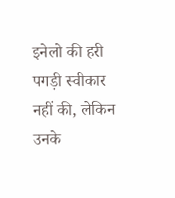इनेलो की हरी पगड़ी स्वीकार नहीं की, लेकिन उनके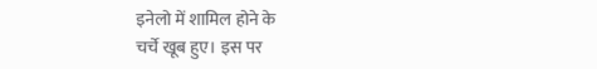इनेलो में शामिल होने के
चर्चे खूब हुए। इस पर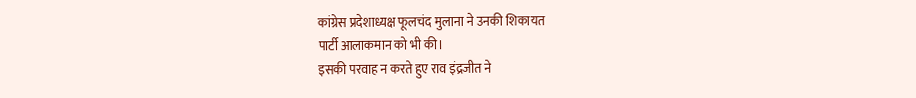कांग्रेस प्रदेशाध्यक्ष फूलचंद मुलाना ने उनकी शिकायत
पार्टी आलाकमान को भी की।
इसकी परवाह न करते हुए राव इंद्रजीत ने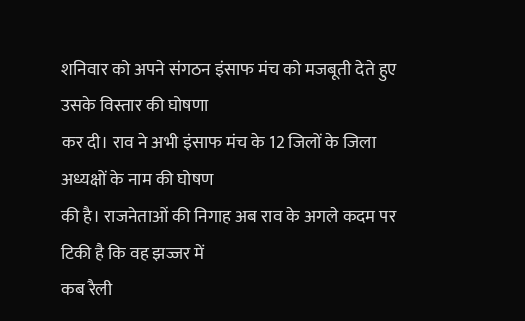शनिवार को अपने संगठन इंसाफ मंच को मजबूती देते हुए उसके विस्तार की घोषणा
कर दी। राव ने अभी इंसाफ मंच के 12 जिलों के जिला अध्यक्षों के नाम की घोषण
की है। राजनेताओं की निगाह अब राव के अगले कदम पर टिकी है कि वह झज्जर में
कब रैली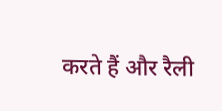करते हैं और रैली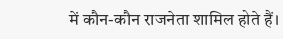में कौन-कौन राजनेता शामिल होते हैं।